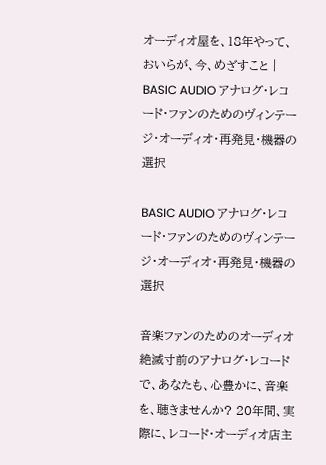オーディオ屋を、18年やって、おいらが、今、めざすこと | BASIC AUDIO アナログ・レコード・ファンのためのヴィンテージ・オーディオ・再発見・機器の選択

BASIC AUDIO アナログ・レコード・ファンのためのヴィンテージ・オーディオ・再発見・機器の選択

音楽ファンのためのオーディオ 絶滅寸前のアナログ・レコードで、あなたも、心豊かに、音楽を、聴きませんか? 20年間、実際に、レコード・オーディオ店主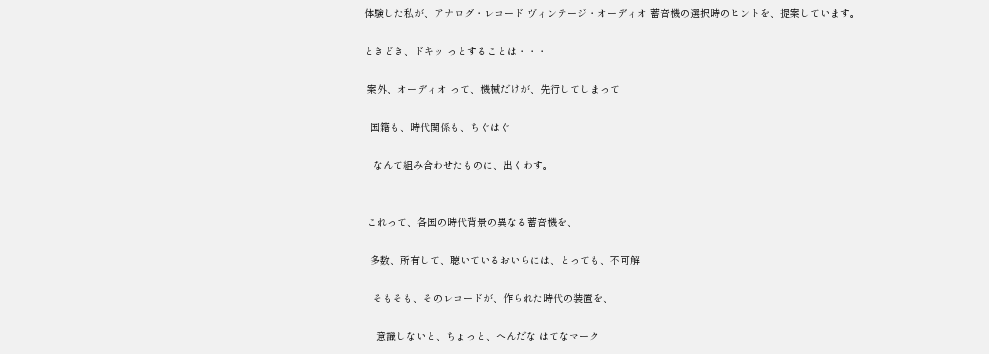体験した私が、アナログ・レコード ヴィンテージ・オーディオ 蓄音機の選択時のヒントを、提案しています。

ときどき、ドキッ っとすることは・・・

 案外、オーディオ って、機械だけが、先行してしまって

  国籍も、時代関係も、ちぐはぐ

   なんて組み合わせたものに、出くわす。


 これって、各国の時代背景の異なる蓄音機を、

  多数、所有して、聴いているおいらには、とっても、不可解

   そもそも、そのレコードが、作られた時代の装置を、

    意識しないと、ちょっと、へんだな はてなマーク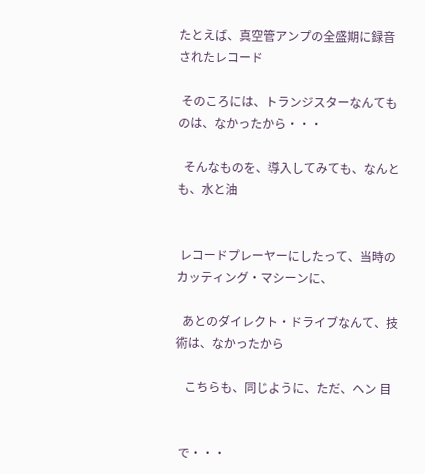たとえば、真空管アンプの全盛期に録音されたレコード

 そのころには、トランジスターなんてものは、なかったから・・・

  そんなものを、導入してみても、なんとも、水と油


 レコードプレーヤーにしたって、当時のカッティング・マシーンに、

  あとのダイレクト・ドライブなんて、技術は、なかったから

   こちらも、同じように、ただ、ヘン 目


 で・・・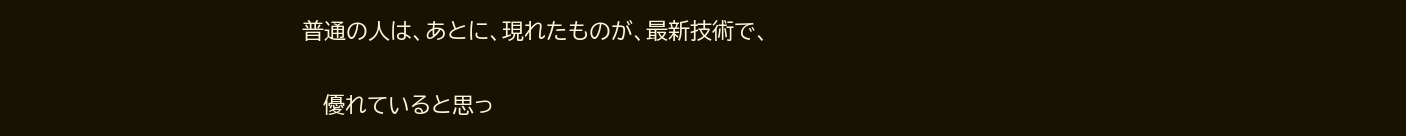普通の人は、あとに、現れたものが、最新技術で、

   優れていると思っ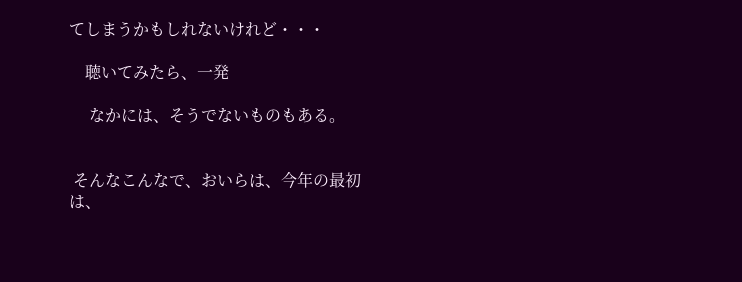てしまうかもしれないけれど・・・

    聴いてみたら、一発

     なかには、そうでないものもある。


 そんなこんなで、おいらは、今年の最初は、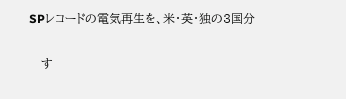SPレコードの電気再生を、米・英・独の3国分

   す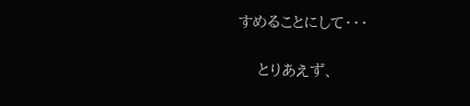すめることにして・・・

    とりあえず、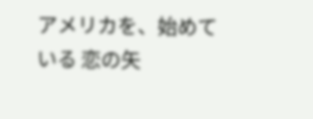アメリカを、始めている 恋の矢